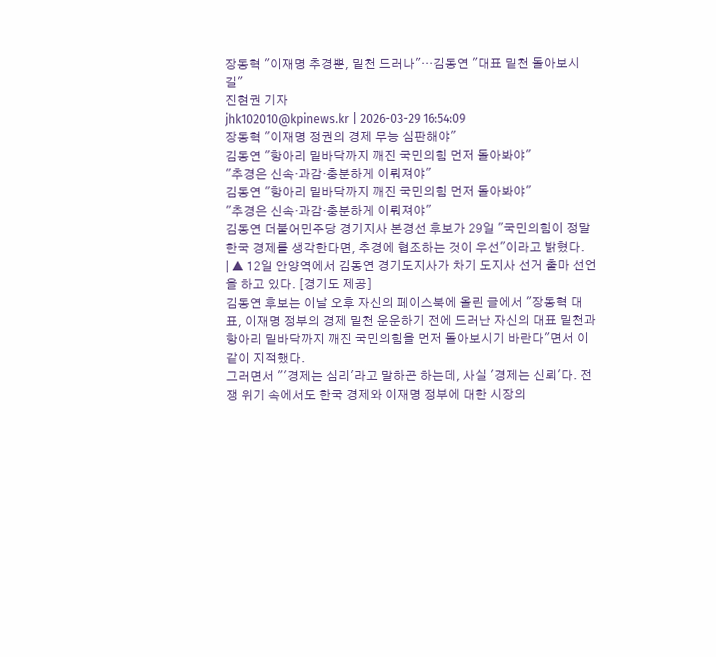장동혁 "이재명 추경뿐, 밑천 드러나"…김동연 "대표 밑천 돌아보시길"
진현권 기자
jhk102010@kpinews.kr | 2026-03-29 16:54:09
장동혁 "이재명 정권의 경제 무능 심판해야"
김동연 "항아리 밑바닥까지 깨진 국민의힘 먼저 돌아봐야"
"추경은 신속·과감·충분하게 이뤄져야"
김동연 "항아리 밑바닥까지 깨진 국민의힘 먼저 돌아봐야"
"추경은 신속·과감·충분하게 이뤄져야"
김동연 더불어민주당 경기지사 본경선 후보가 29일 "국민의힘이 정말 한국 경제를 생각한다면, 추경에 협조하는 것이 우선"이라고 밝혔다.
| ▲ 12일 안양역에서 김동연 경기도지사가 차기 도지사 선거 출마 선언을 하고 있다. [경기도 제공]
김동연 후보는 이날 오후 자신의 페이스북에 올린 글에서 "장동혁 대표, 이재명 정부의 경제 밑천 운운하기 전에 드러난 자신의 대표 밑천과 항아리 밑바닥까지 깨진 국민의힘을 먼저 돌아보시기 바란다"면서 이같이 지적했다.
그러면서 "'경제는 심리'라고 말하곤 하는데, 사실 '경제는 신뢰'다. 전쟁 위기 속에서도 한국 경제와 이재명 정부에 대한 시장의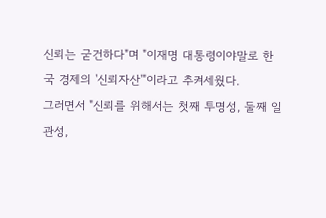신뢰는 굳건하다"며 "이재명 대통령이야말로 한국 경제의 '신뢰자산'"이라고 추켜세웠다.
그러면서 "신뢰를 위해서는 첫째 투명성, 둘째 일관성,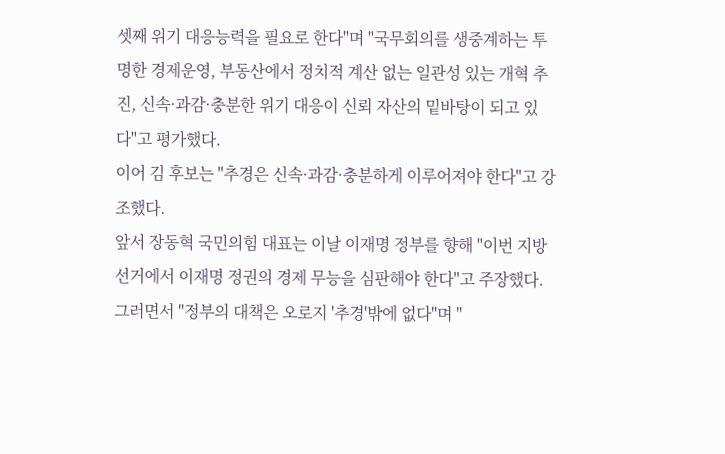셋째 위기 대응능력을 필요로 한다"며 "국무회의를 생중계하는 투명한 경제운영, 부동산에서 정치적 계산 없는 일관성 있는 개혁 추진, 신속·과감·충분한 위기 대응이 신뢰 자산의 밑바탕이 되고 있다"고 평가했다.
이어 김 후보는 "추경은 신속·과감·충분하게 이루어져야 한다"고 강조했다.
앞서 장동혁 국민의힘 대표는 이날 이재명 정부를 향해 "이번 지방선거에서 이재명 정권의 경제 무능을 심판해야 한다"고 주장했다. 그러면서 "정부의 대책은 오로지 '추경'밖에 없다"며 "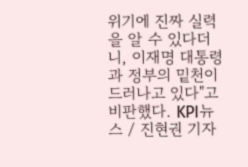위기에 진짜 실력을 알 수 있다더니, 이재명 대통령과 정부의 밑천이 드러나고 있다"고 비판했다. KPI뉴스 / 진현권 기자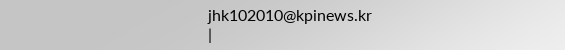jhk102010@kpinews.kr
|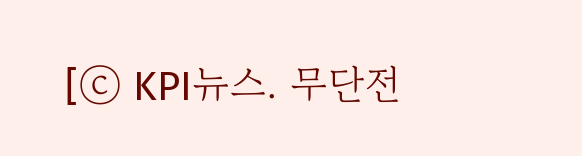[ⓒ KPI뉴스. 무단전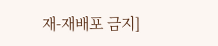재-재배포 금지]